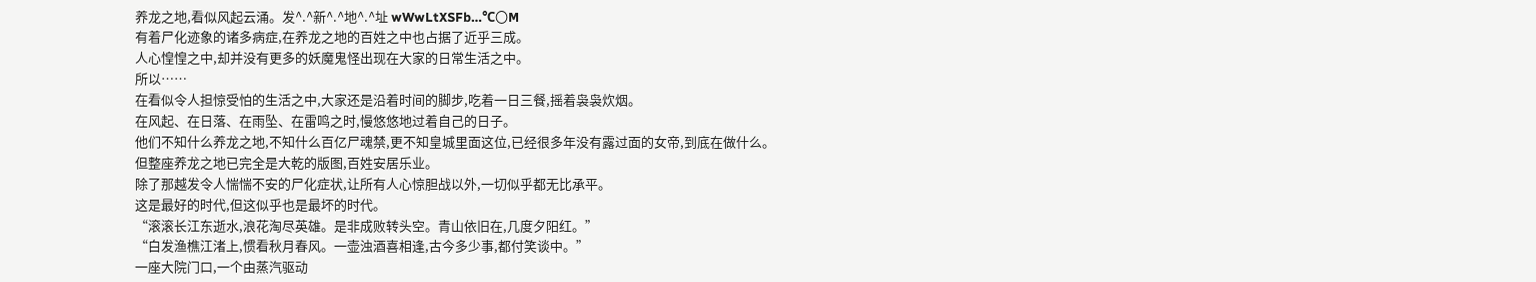养龙之地,看似风起云涌。发^.^新^.^地^.^址 wWwLtXSFb…℃〇M
有着尸化迹象的诸多病症,在养龙之地的百姓之中也占据了近乎三成。
人心惶惶之中,却并没有更多的妖魔鬼怪出现在大家的日常生活之中。
所以……
在看似令人担惊受怕的生活之中,大家还是沿着时间的脚步,吃着一日三餐,摇着袅袅炊烟。
在风起、在日落、在雨坠、在雷鸣之时,慢悠悠地过着自己的日子。
他们不知什么养龙之地,不知什么百亿尸魂禁,更不知皇城里面这位,已经很多年没有露过面的女帝,到底在做什么。
但整座养龙之地已完全是大乾的版图,百姓安居乐业。
除了那越发令人惴惴不安的尸化症状,让所有人心惊胆战以外,一切似乎都无比承平。
这是最好的时代,但这似乎也是最坏的时代。
“滚滚长江东逝水,浪花淘尽英雄。是非成败转头空。青山依旧在,几度夕阳红。”
“白发渔樵江渚上,惯看秋月春风。一壶浊酒喜相逢,古今多少事,都付笑谈中。”
一座大院门口,一个由蒸汽驱动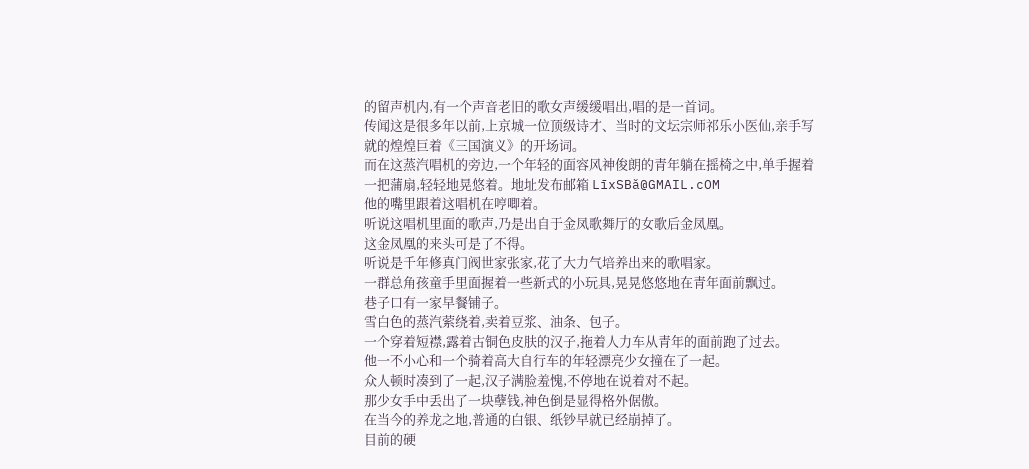的留声机内,有一个声音老旧的歌女声缓缓唱出,唱的是一首词。
传闻这是很多年以前,上京城一位顶级诗才、当时的文坛宗师祁乐小医仙,亲手写就的煌煌巨着《三国演义》的开场词。
而在这蒸汽唱机的旁边,一个年轻的面容风神俊朗的青年躺在摇椅之中,单手握着一把蒲扇,轻轻地晃悠着。地址发布邮箱 LīxSBǎ@GMAIL.cOM
他的嘴里跟着这唱机在哼唧着。
听说这唱机里面的歌声,乃是出自于金凤歌舞厅的女歌后金凤凰。
这金凤凰的来头可是了不得。
听说是千年修真门阀世家张家,花了大力气培养出来的歌唱家。
一群总角孩童手里面握着一些新式的小玩具,晃晃悠悠地在青年面前飘过。
巷子口有一家早餐铺子。
雪白色的蒸汽萦绕着,卖着豆浆、油条、包子。
一个穿着短襟,露着古铜色皮肤的汉子,拖着人力车从青年的面前跑了过去。
他一不小心和一个骑着高大自行车的年轻漂亮少女撞在了一起。
众人顿时凑到了一起,汉子满脸羞愧,不停地在说着对不起。
那少女手中丢出了一块孽钱,神色倒是显得格外倨傲。
在当今的养龙之地,普通的白银、纸钞早就已经崩掉了。
目前的硬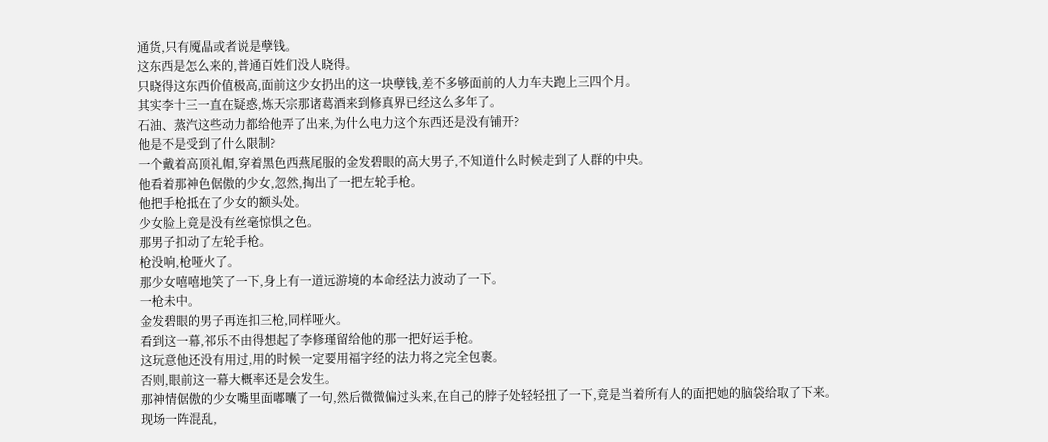通货,只有魇晶或者说是孽钱。
这东西是怎么来的,普通百姓们没人晓得。
只晓得这东西价值极高,面前这少女扔出的这一块孽钱,差不多够面前的人力车夫跑上三四个月。
其实李十三一直在疑惑,炼天宗那诸葛酒来到修真界已经这么多年了。
石油、蒸汽这些动力都给他弄了出来,为什么电力这个东西还是没有铺开?
他是不是受到了什么限制?
一个戴着高顶礼帽,穿着黑色西燕尾服的金发碧眼的高大男子,不知道什么时候走到了人群的中央。
他看着那神色倨傲的少女,忽然,掏出了一把左轮手枪。
他把手枪抵在了少女的额头处。
少女脸上竟是没有丝毫惊惧之色。
那男子扣动了左轮手枪。
枪没响,枪哑火了。
那少女嘻嘻地笑了一下,身上有一道远游境的本命经法力波动了一下。
一枪未中。
金发碧眼的男子再连扣三枪,同样哑火。
看到这一幕,祁乐不由得想起了李修瑾留给他的那一把好运手枪。
这玩意他还没有用过,用的时候一定要用福字经的法力将之完全包裹。
否则,眼前这一幕大概率还是会发生。
那神情倨傲的少女嘴里面嘟囔了一句,然后微微偏过头来,在自己的脖子处轻轻扭了一下,竟是当着所有人的面把她的脑袋给取了下来。
现场一阵混乱,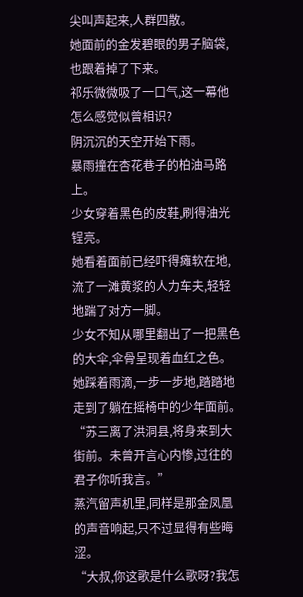尖叫声起来,人群四散。
她面前的金发碧眼的男子脑袋,也跟着掉了下来。
祁乐微微吸了一口气,这一幕他怎么感觉似曾相识?
阴沉沉的天空开始下雨。
暴雨撞在杏花巷子的柏油马路上。
少女穿着黑色的皮鞋,刷得油光锃亮。
她看着面前已经吓得瘫软在地,流了一滩黄浆的人力车夫,轻轻地踹了对方一脚。
少女不知从哪里翻出了一把黑色的大伞,伞骨呈现着血红之色。
她踩着雨滴,一步一步地,踏踏地走到了躺在摇椅中的少年面前。
“苏三离了洪洞县,将身来到大街前。未曾开言心内惨,过往的君子你听我言。”
蒸汽留声机里,同样是那金凤凰的声音响起,只不过显得有些晦涩。
“大叔,你这歌是什么歌呀?我怎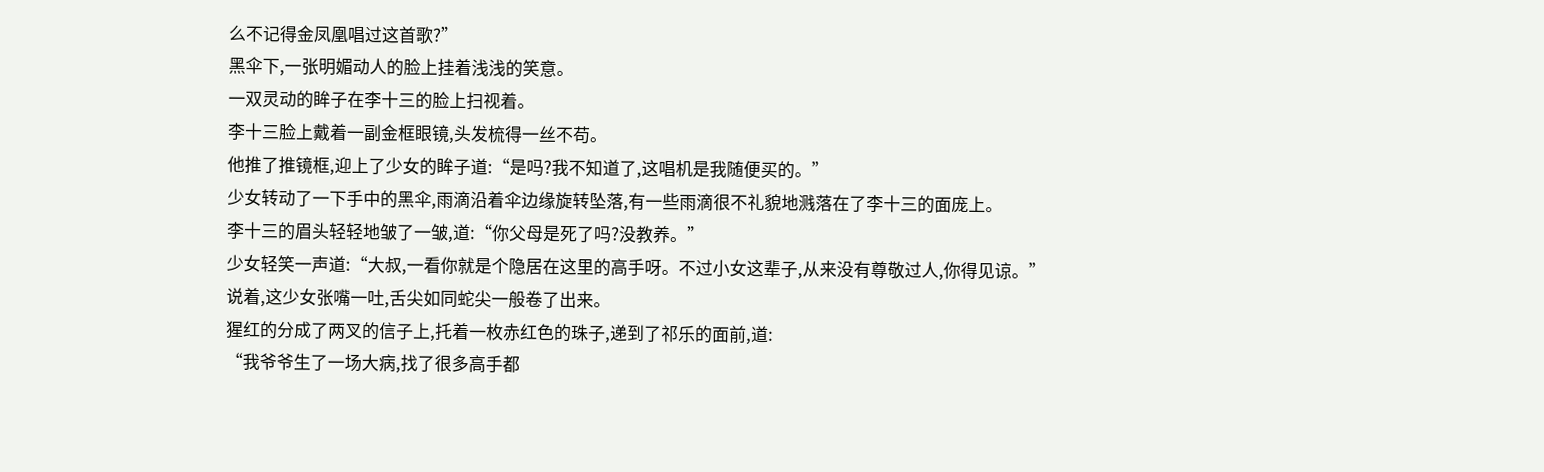么不记得金凤凰唱过这首歌?”
黑伞下,一张明媚动人的脸上挂着浅浅的笑意。
一双灵动的眸子在李十三的脸上扫视着。
李十三脸上戴着一副金框眼镜,头发梳得一丝不苟。
他推了推镜框,迎上了少女的眸子道:“是吗?我不知道了,这唱机是我随便买的。”
少女转动了一下手中的黑伞,雨滴沿着伞边缘旋转坠落,有一些雨滴很不礼貌地溅落在了李十三的面庞上。
李十三的眉头轻轻地皱了一皱,道:“你父母是死了吗?没教养。”
少女轻笑一声道:“大叔,一看你就是个隐居在这里的高手呀。不过小女这辈子,从来没有尊敬过人,你得见谅。”
说着,这少女张嘴一吐,舌尖如同蛇尖一般卷了出来。
猩红的分成了两叉的信子上,托着一枚赤红色的珠子,递到了祁乐的面前,道:
“我爷爷生了一场大病,找了很多高手都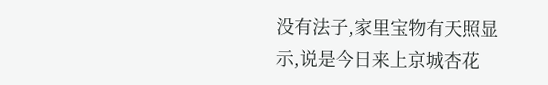没有法子,家里宝物有天照显示,说是今日来上京城杏花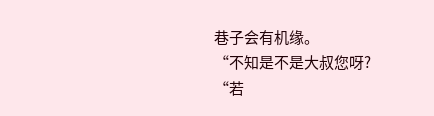巷子会有机缘。
“不知是不是大叔您呀?
“若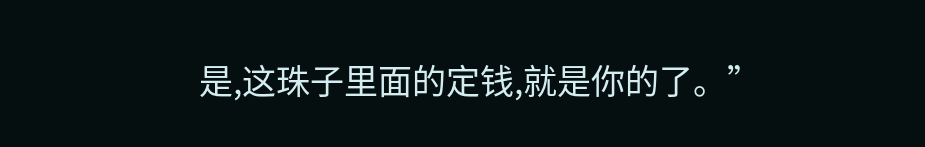是,这珠子里面的定钱,就是你的了。”